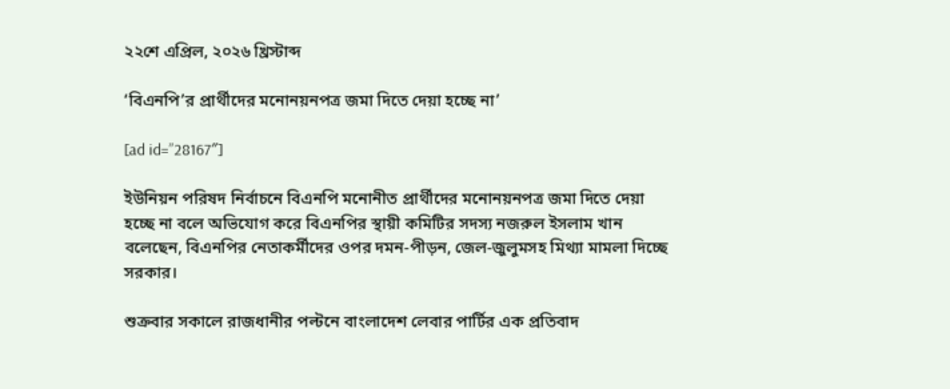২২শে এপ্রিল, ২০২৬ খ্রিস্টাব্দ

‘বিএনপি’র প্রার্থীদের মনোনয়নপত্র জমা দিতে দেয়া হচ্ছে না’

[ad id=”28167″]

ইউনিয়ন পরিষদ নির্বাচনে বিএনপি মনোনীত প্রার্থীদের মনোনয়নপত্র জমা দিতে দেয়া হচ্ছে না বলে অভিযোগ করে বিএনপির স্থায়ী কমিটির সদস্য নজরুল ইসলাম খান বলেছেন, বিএনপির নেতাকর্মীদের ওপর দমন-পীড়ন, জেল-জুলুমসহ মিথ্যা মামলা দিচ্ছে সরকার।

শুক্রবার সকালে রাজধানীর পল্টনে বাংলাদেশ লেবার পার্টির এক প্রতিবাদ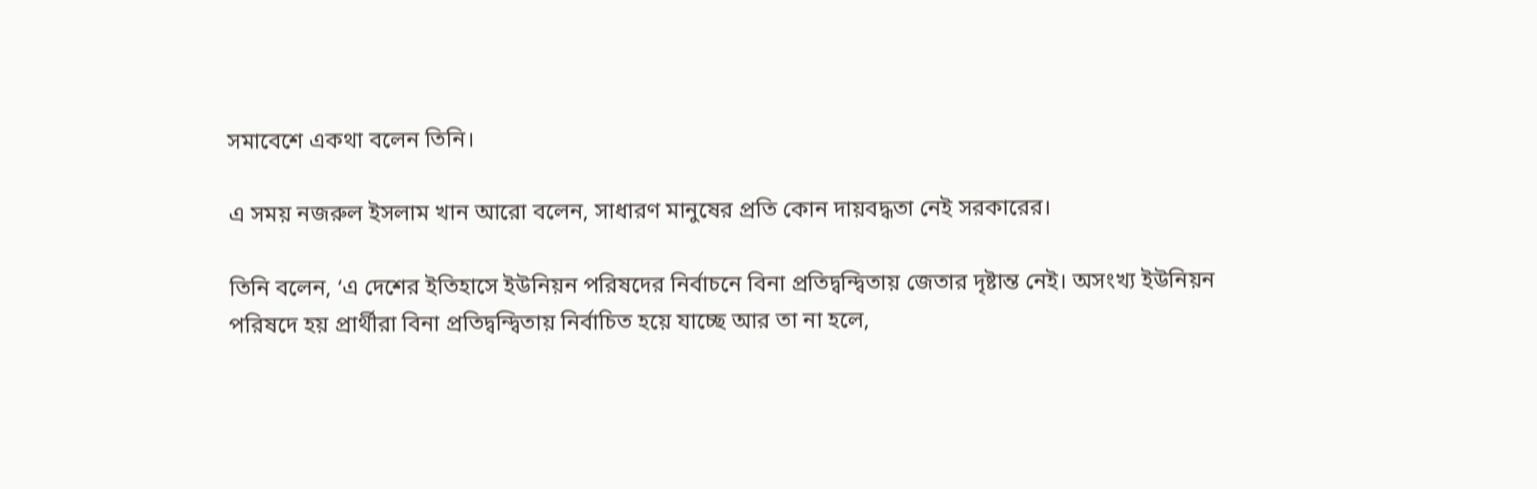সমাবেশে একথা বলেন তিনি।

এ সময় নজরুল ইসলাম খান আরো বলেন, সাধারণ মানুষের প্রতি কোন দায়বদ্ধতা নেই সরকারের।

তিনি বলেন, ‘এ দেশের ইতিহাসে ইউনিয়ন পরিষদের নির্বাচনে বিনা প্রতিদ্বন্দ্বিতায় জেতার দৃষ্টান্ত নেই। অসংখ্য ইউনিয়ন পরিষদে হয় প্রার্থীরা বিনা প্রতিদ্বন্দ্বিতায় নির্বাচিত হয়ে যাচ্ছে আর তা না হলে,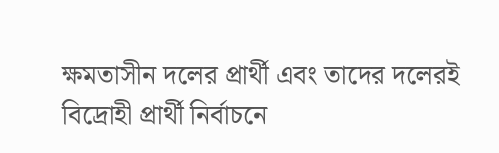ক্ষমতাসীন দলের প্রার্থী এবং তাদের দলেরই বিদ্রোহী প্রার্থী নির্বাচনে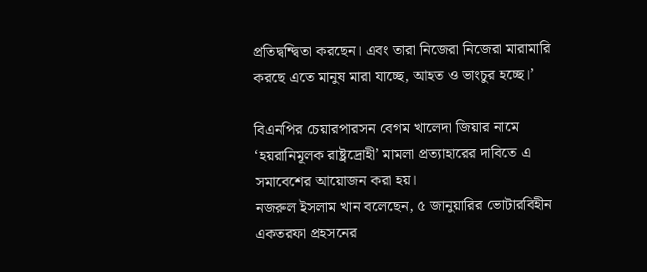প্রতিদ্বন্দ্বিতা করছেন। এবং তারা নিজেরা নিজেরা মারামারি করছে এতে মানুষ মারা যাচ্ছে, আহত ও ভাংচুর হচ্ছে।’

বিএনপির চেয়ারপারসন বেগম খালেদা জিয়ার নামে ‘হয়রানিমূলক রাষ্ট্রদ্রোহী’ মামলা প্রত্যাহারের দাবিতে এ সমাবেশের আয়োজন করা হয়।
নজরুল ইসলাম খান বলেছেন, ৫ জানুয়ারির ভোটারবিহীন একতরফা প্রহসনের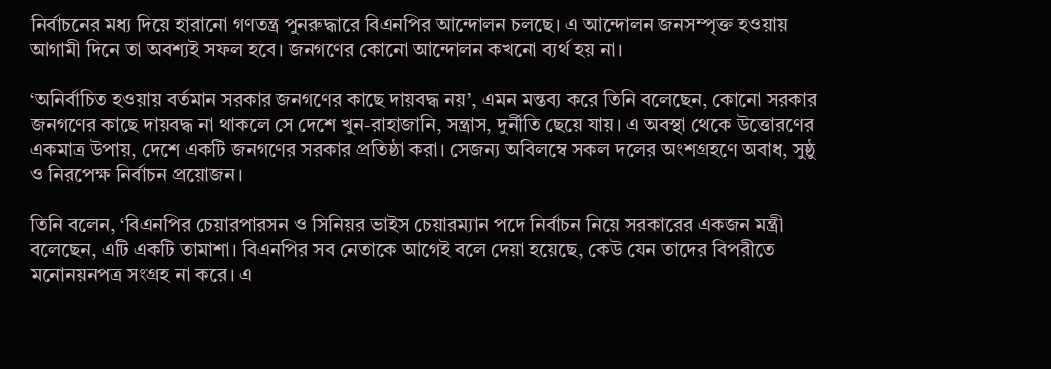নির্বাচনের মধ্য দিয়ে হারানো গণতন্ত্র পুনরুদ্ধারে বিএনপির আন্দোলন চলছে। এ আন্দোলন জনসম্পৃক্ত হওয়ায় আগামী দিনে তা অবশ্যই সফল হবে। জনগণের কোনো আন্দোলন কখনো ব্যর্থ হয় না।

‘অনির্বাচিত হওয়ায় বর্তমান সরকার জনগণের কাছে দায়বদ্ধ নয়’, এমন মন্তব্য করে তিনি বলেছেন, কোনো সরকার জনগণের কাছে দায়বদ্ধ না থাকলে সে দেশে খুন-রাহাজানি, সন্ত্রাস, দুর্নীতি ছেয়ে যায়। এ অবস্থা থেকে উত্তোরণের একমাত্র উপায়, দেশে একটি জনগণের সরকার প্রতিষ্ঠা করা। সেজন্য অবিলম্বে সকল দলের অংশগ্রহণে অবাধ, সুষ্ঠু ও নিরপেক্ষ নির্বাচন প্রয়োজন।

তিনি বলেন, ‘বিএনপির চেয়ারপারসন ও সিনিয়র ভাইস চেয়ারম্যান পদে নির্বাচন নিয়ে সরকারের একজন মন্ত্রী বলেছেন, এটি একটি তামাশা। বিএনপির সব নেতাকে আগেই বলে দেয়া হয়েছে, কেউ যেন তাদের বিপরীতে মনোনয়নপত্র সংগ্রহ না করে। এ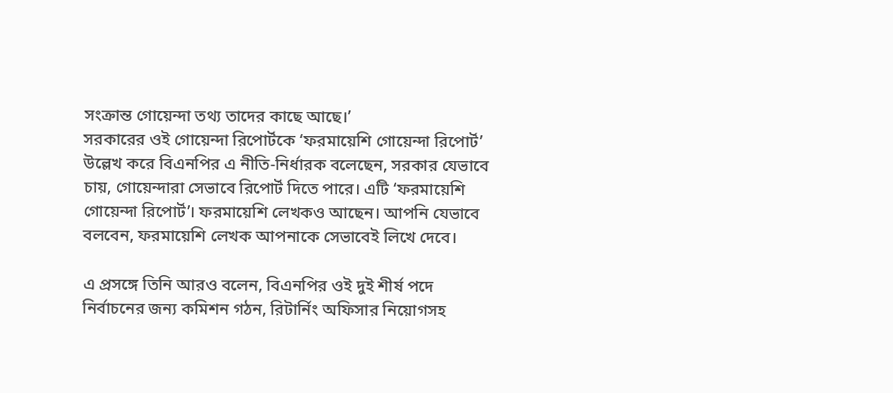সংক্রান্ত গোয়েন্দা তথ্য তাদের কাছে আছে।’
সরকারের ওই গোয়েন্দা রিপোর্টকে ‘ফরমায়েশি গোয়েন্দা রিপোর্ট’ উল্লেখ করে বিএনপির এ নীতি-নির্ধারক বলেছেন, সরকার যেভাবে চায়, গোয়েন্দারা সেভাবে রিপোর্ট দিতে পারে। এটি ‘ফরমায়েশি গোয়েন্দা রিপোর্ট’। ফরমায়েশি লেখকও আছেন। আপনি যেভাবে বলবেন, ফরমায়েশি লেখক আপনাকে সেভাবেই লিখে দেবে।

এ প্রসঙ্গে তিনি আরও বলেন, বিএনপির ওই দুই শীর্ষ পদে নির্বাচনের জন্য কমিশন গঠন, রিটার্নিং অফিসার নিয়োগসহ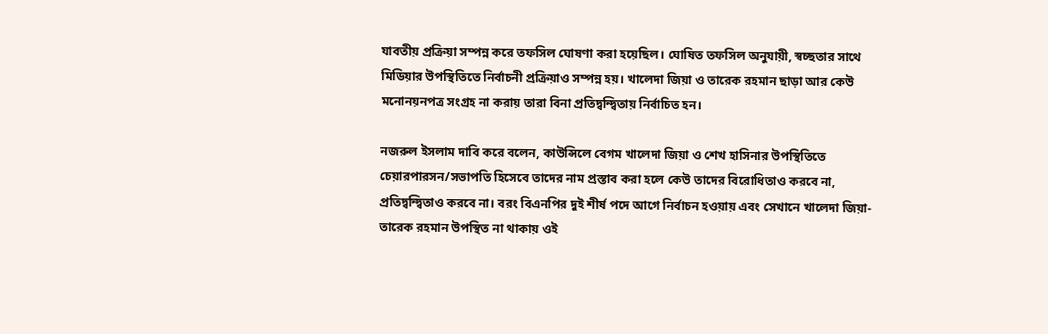যাবতীয় প্রক্রিয়া সম্পন্ন করে তফসিল ঘোষণা করা হয়েছিল। ঘোষিত তফসিল অনুযায়ী, স্বচ্ছতার সাথে মিডিয়ার উপস্থিতিতে নির্বাচনী প্রক্রিয়াও সম্পন্ন হয়। খালেদা জিয়া ও তারেক রহমান ছাড়া আর কেউ মনোনয়নপত্র সংগ্রহ না করায় তারা বিনা প্রতিদ্বন্দ্বিতায় নির্বাচিত হন।

নজরুল ইসলাম দাবি করে বলেন, কাউন্সিলে বেগম খালেদা জিয়া ও শেখ হাসিনার উপস্থিতিতে চেয়ারপারসন/সভাপতি হিসেবে তাদের নাম প্রস্তাব করা হলে কেউ তাদের বিরোধিতাও করবে না, প্রতিদ্বন্দ্বিতাও করবে না। বরং বিএনপির দুই শীর্ষ পদে আগে নির্বাচন হওয়ায় এবং সেখানে খালেদা জিয়া-তারেক রহমান উপস্থিত না থাকায় ওই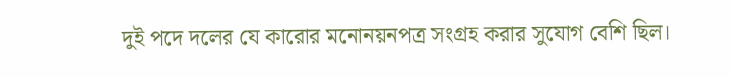দুই পদে দলের যে কারোর মনোনয়নপত্র সংগ্রহ করার সুযোগ বেশি ছিল।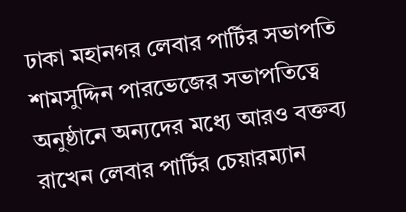ঢাকা মহানগর লেবার পার্টির সভাপতি শামসুদ্দিন পারভেজের সভাপতিত্বে অনুষ্ঠানে অন্যদের মধ্যে আরও বক্তব্য রাখেন লেবার পার্টির চেয়ারম্যান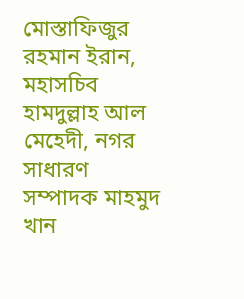মোস্তাফিজুর রহমান ইরান, মহাসচিব হামদুল্লাহ আল মেহেদী, নগর সাধারণ সম্পাদক মাহমুদ খান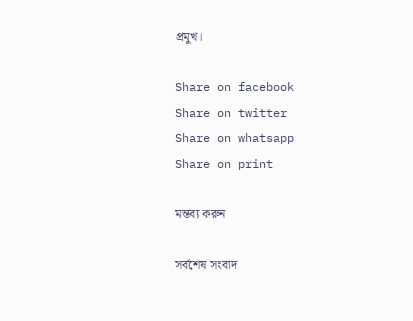প্রমুখ।

Share on facebook
Share on twitter
Share on whatsapp
Share on print

মন্তব্য করুন

সর্বশেষ সংবাদ